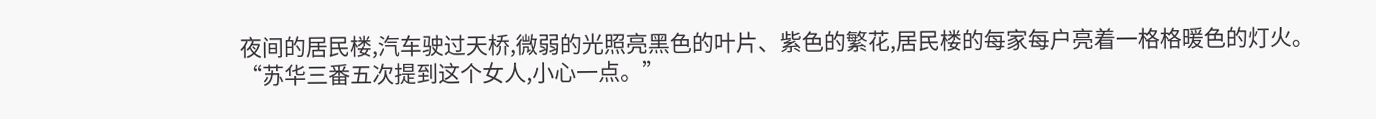夜间的居民楼,汽车驶过天桥,微弱的光照亮黑色的叶片、紫色的繁花,居民楼的每家每户亮着一格格暖色的灯火。
“苏华三番五次提到这个女人,小心一点。”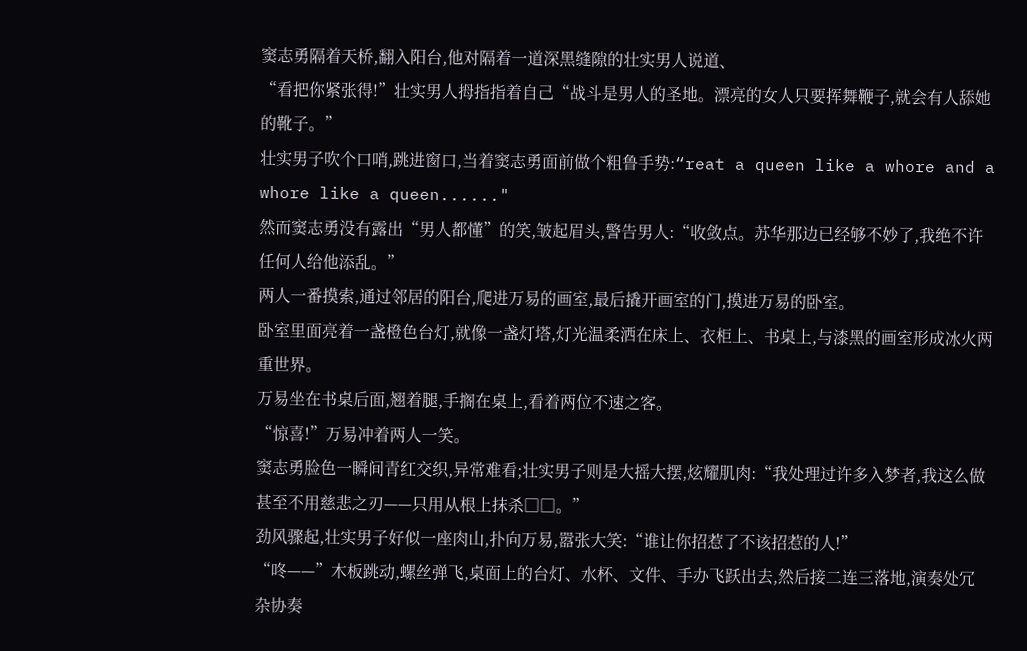窦志勇隔着天桥,翻入阳台,他对隔着一道深黑缝隙的壮实男人说道、
“看把你紧张得!”壮实男人拇指指着自己“战斗是男人的圣地。漂亮的女人只要挥舞鞭子,就会有人舔她的靴子。”
壮实男子吹个口哨,跳进窗口,当着窦志勇面前做个粗鲁手势:“reat a queen like a whore and a whore like a queen......"
然而窦志勇没有露出“男人都懂”的笑,皱起眉头,警告男人:“收敛点。苏华那边已经够不妙了,我绝不许任何人给他添乱。”
两人一番摸索,通过邻居的阳台,爬进万易的画室,最后撬开画室的门,摸进万易的卧室。
卧室里面亮着一盏橙色台灯,就像一盏灯塔,灯光温柔洒在床上、衣柜上、书桌上,与漆黑的画室形成冰火两重世界。
万易坐在书桌后面,翘着腿,手搁在桌上,看着两位不速之客。
“惊喜!”万易冲着两人一笑。
窦志勇脸色一瞬间青红交织,异常难看;壮实男子则是大摇大摆,炫耀肌肉:“我处理过许多入梦者,我这么做甚至不用慈悲之刃——只用从根上抹杀□□。”
劲风骤起,壮实男子好似一座肉山,扑向万易,嚣张大笑:“谁让你招惹了不该招惹的人!”
“咚——”木板跳动,螺丝弹飞,桌面上的台灯、水杯、文件、手办飞跃出去,然后接二连三落地,演奏处冗杂协奏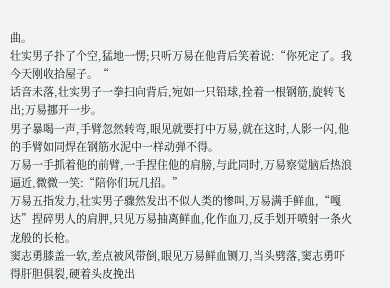曲。
壮实男子扑了个空,猛地一愣;只听万易在他背后笑着说:“你死定了。我今天刚收拾屋子。“
话音未落,壮实男子一拳扫向背后,宛如一只铅球,拴着一根钢筋,旋转飞出;万易挪开一步。
男子暴喝一声,手臂忽然转弯,眼见就要打中万易,就在这时,人影一闪,他的手臂如同焊在钢筋水泥中一样动弹不得。
万易一手抓着他的前臂,一手捏住他的肩膀,与此同时,万易察觉脑后热浪逼近,微微一笑:“陪你们玩几招。”
万易五指发力,壮实男子骤然发出不似人类的惨叫,万易满手鲜血,“嘎达”捏碎男人的肩胛,只见万易抽离鲜血,化作血刀,反手划开喷射一条火龙般的长枪。
窦志勇膝盖一软,差点被风带倒,眼见万易鲜血铡刀,当头劈落,窦志勇吓得肝胆俱裂,硬着头皮挽出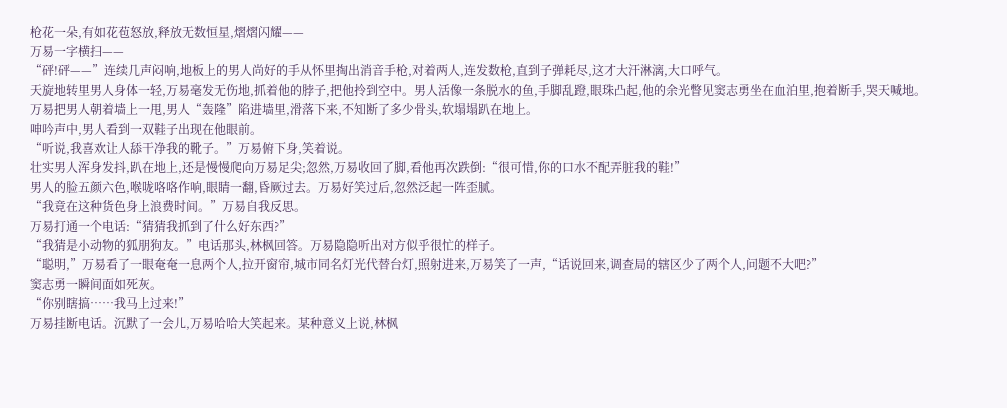枪花一朵,有如花苞怒放,释放无数恒星,熠熠闪耀——
万易一字横扫——
“砰!砰——”连续几声闷响,地板上的男人尚好的手从怀里掏出消音手枪,对着两人,连发数枪,直到子弹耗尽,这才大汗淋漓,大口呼气。
天旋地转里男人身体一轻,万易毫发无伤地,抓着他的脖子,把他拎到空中。男人活像一条脱水的鱼,手脚乱蹬,眼珠凸起,他的余光瞥见窦志勇坐在血泊里,抱着断手,哭天喊地。
万易把男人朝着墙上一甩,男人“轰隆”陷进墙里,滑落下来,不知断了多少骨头,软塌塌趴在地上。
呻吟声中,男人看到一双鞋子出现在他眼前。
“听说,我喜欢让人舔干净我的靴子。”万易俯下身,笑着说。
壮实男人浑身发抖,趴在地上,还是慢慢爬向万易足尖;忽然,万易收回了脚,看他再次跌倒:“很可惜,你的口水不配弄脏我的鞋!”
男人的脸五颜六色,喉咙咯咯作响,眼睛一翻,昏厥过去。万易好笑过后,忽然泛起一阵歪腻。
“我竟在这种货色身上浪费时间。”万易自我反思。
万易打通一个电话:“猜猜我抓到了什么好东西?”
“我猜是小动物的狐朋狗友。”电话那头,林枫回答。万易隐隐听出对方似乎很忙的样子。
“聪明,”万易看了一眼奄奄一息两个人,拉开窗帘,城市同名灯光代替台灯,照射进来,万易笑了一声,“话说回来,调查局的辖区少了两个人,问题不大吧?”
窦志勇一瞬间面如死灰。
“你别瞎搞……我马上过来!”
万易挂断电话。沉默了一会儿,万易哈哈大笑起来。某种意义上说,林枫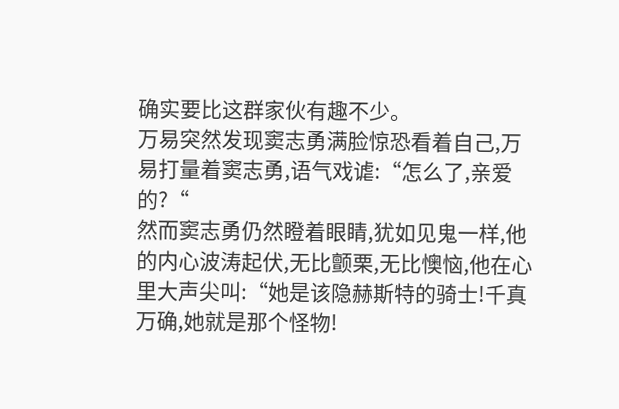确实要比这群家伙有趣不少。
万易突然发现窦志勇满脸惊恐看着自己,万易打量着窦志勇,语气戏谑:“怎么了,亲爱的?“
然而窦志勇仍然瞪着眼睛,犹如见鬼一样,他的内心波涛起伏,无比颤栗,无比懊恼,他在心里大声尖叫:“她是该隐赫斯特的骑士!千真万确,她就是那个怪物!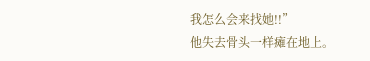我怎么会来找她!!”
他失去骨头一样瘫在地上。